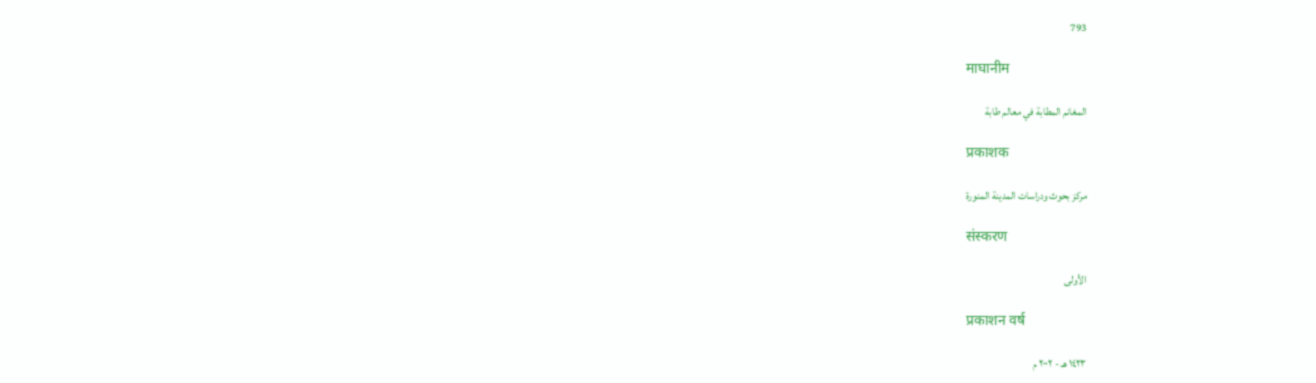793

माघानीम

المغانم المطابة في معالم طابة

प्रकाशक

مركز بحوث ودراسات المدينة المنورة

संस्करण

الأولى

प्रकाशन वर्ष

١٤٢٣ هـ - ٢٠٠٢ م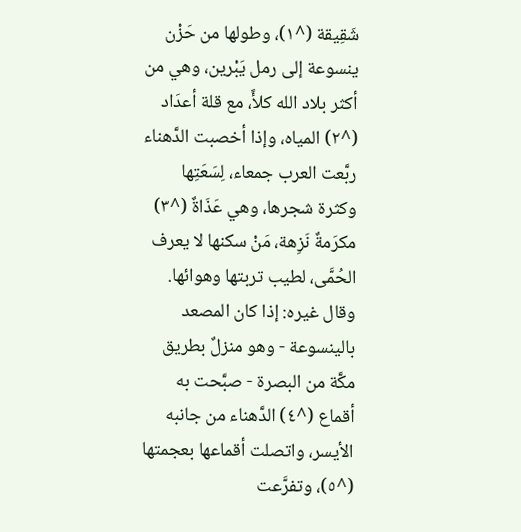شَقِيقة (^١)، وطولها من حَزْن ينسوعة إلى رمل يَبْرين، وهي من أكثر بلاد الله كلأً، مع قلة أعدَاد (^٢) المياه، وإذا أخصبت الدَّهناء ربَّعت العرب جمعاء، لِسَعَتِها وكثرة شجرها، وهي عَذَاةٌ (^٣) مكرَمةٌ نَزِهة، مَنْ سكنها لا يعرف الحُمَّى، لطيب تربتها وهوائها.
وقال غيره: إذا كان المصعد بالينسوعة - وهو منزلٌ بطريق مكَّة من البصرة - صبَّحت به أقماع (^٤) الدَّهناء من جانبه الأيسر، واتصلت أقماعها بعجمتها (^٥)، وتفرَّعت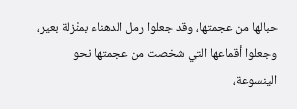حبالها من عجمتها، وقد جعلوا رمل الدهناء بمنْزلة بعير، وجعلوا أقماعها التي شخصت من عجمتها نحو الينسوعة،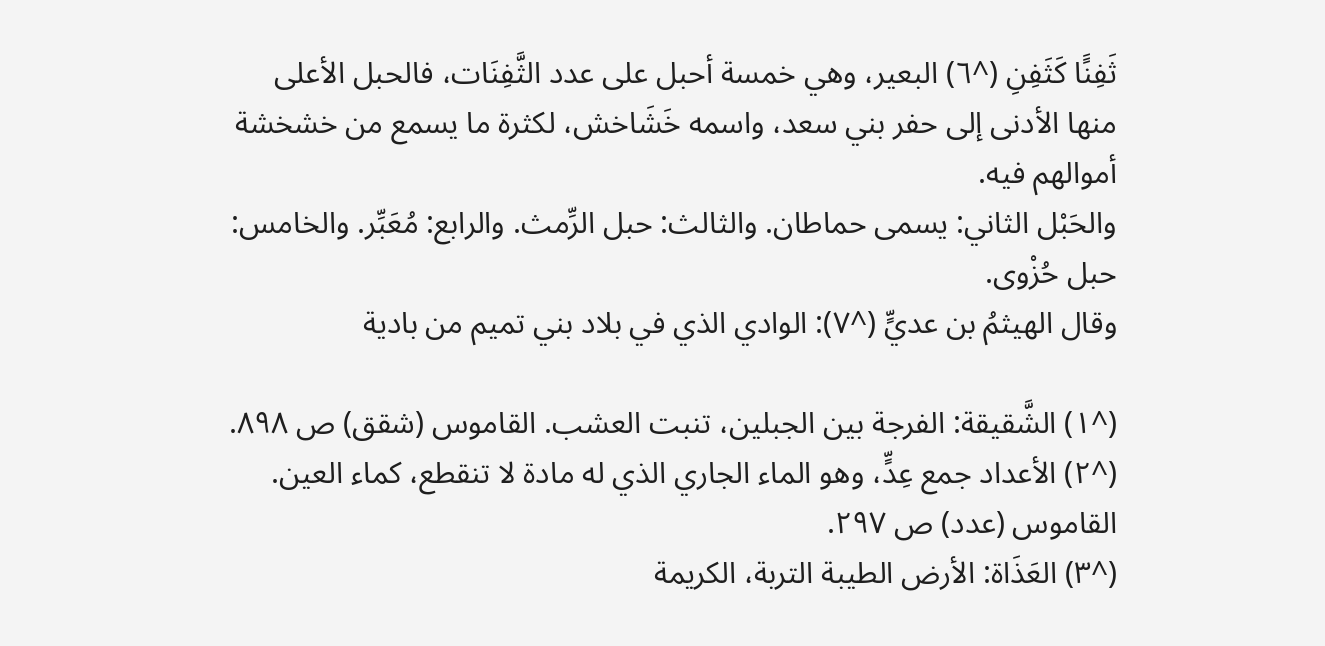ثَفِنًَا كَثَفِنِ (^٦) البعير، وهي خمسة أحبل على عدد الثَّفِنَات، فالحبل الأعلى منها الأدنى إلى حفر بني سعد، واسمه خَشَاخش، لكثرة ما يسمع من خشخشة أموالهم فيه.
والحَبْل الثاني: يسمى حماطان. والثالث: حبل الرِّمث. والرابع: مُعَبِّر. والخامس: حبل حُزْوى.
وقال الهيثمُ بن عديٍّ (^٧): الوادي الذي في بلاد بني تميم من بادية

(^١) الشَّقيقة: الفرجة بين الجبلين، تنبت العشب. القاموس (شقق) ص ٨٩٨.
(^٢) الأعداد جمع عِدٍّ، وهو الماء الجاري الذي له مادة لا تنقطع، كماء العين. القاموس (عدد) ص ٢٩٧.
(^٣) العَذَاة: الأرض الطيبة التربة، الكريمة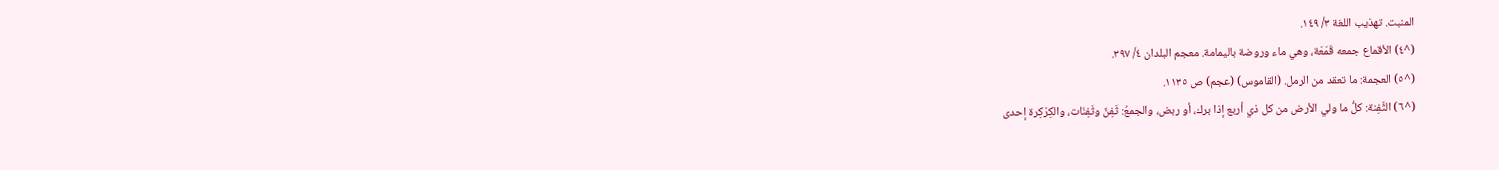المنبت. تهذيب اللغة ٣/ ١٤٩.
(^٤) الأقماع جمعه قَمَعَة، وهي ماء وروضة باليمامة. معجم البلدان ٤/ ٣٩٧.
(^٥) العجمة: ما تعقد من الرمل. (القاموس) (عجم) ص ١١٣٥.
(^٦) الثَّفِنة: كلُّ ما ولي الأرض من كل ذي أربع إذا برك، أو ربض، والجمعُ: ثَفِنٌ وثَفِنَات، والكِرْكِرة إحدى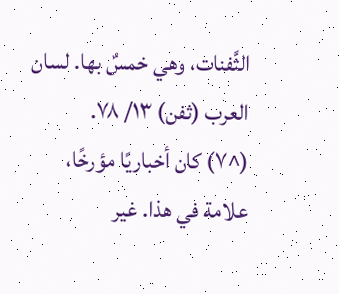الثَّفنات، وهي خمسٌ بها. لسان العرب (ثفن) ١٣/ ٧٨.
(^٧) كان أخباريًا مؤرخًا، علامة في هذا. غير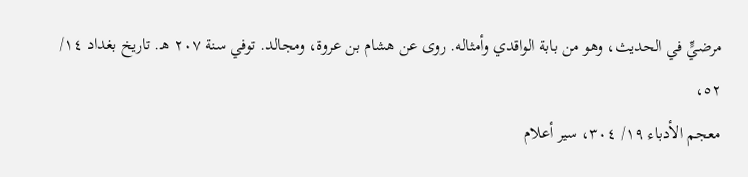مرضيٍّ في الحديث، وهو من بابة الواقدي وأمثاله. روى عن هشام بن عروة، ومجالد. توفي سنة ٢٠٧ هـ. تاريخ بغداد ١٤/ ٥٢،
معجم الأدباء ١٩/ ٣٠٤، سير أعلام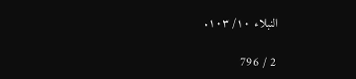النبلاء ١٠/ ١٠٣.

2 / 796